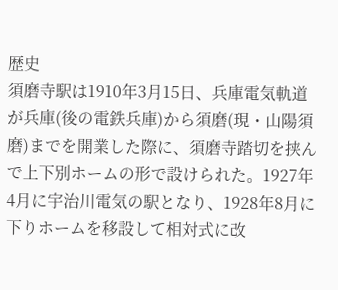歴史
須磨寺駅は1910年3月15日、兵庫電気軌道が兵庫(後の電鉄兵庫)から須磨(現・山陽須磨)までを開業した際に、須磨寺踏切を挟んで上下別ホームの形で設けられた。1927年4月に宇治川電気の駅となり、1928年8月に下りホームを移設して相対式に改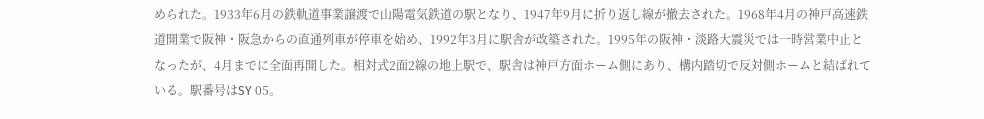められた。1933年6月の鉄軌道事業譲渡で山陽電気鉄道の駅となり、1947年9月に折り返し線が撤去された。1968年4月の神戸高速鉄道開業で阪神・阪急からの直通列車が停車を始め、1992年3月に駅舎が改築された。1995年の阪神・淡路大震災では一時営業中止となったが、4月までに全面再開した。相対式2面2線の地上駅で、駅舎は神戸方面ホーム側にあり、構内踏切で反対側ホームと結ばれている。駅番号はSY 05。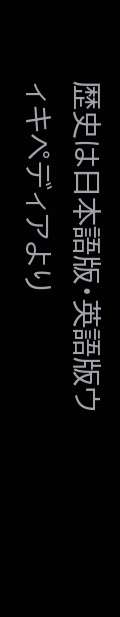歴史は日本語版・英語版ウィキペディアより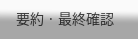要約 · 最終確認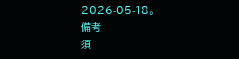2026-05-18。
備考
須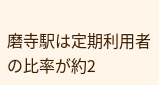磨寺駅は定期利用者の比率が約2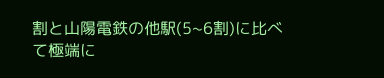割と山陽電鉄の他駅(5~6割)に比べて極端に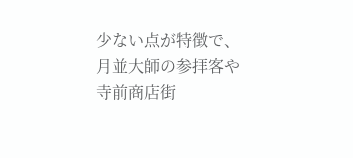少ない点が特徴で、月並大師の参拝客や寺前商店街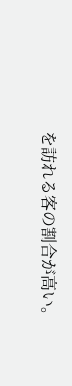を訪れる客の割合が高い。